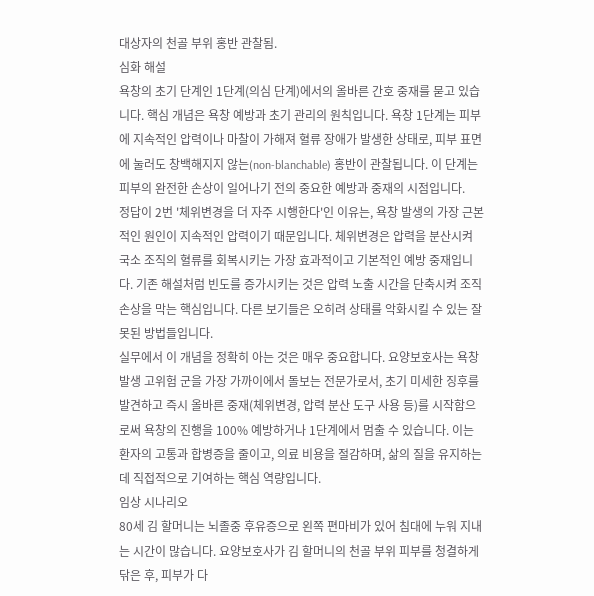대상자의 천골 부위 홍반 관찰됨.
심화 해설
욕창의 초기 단계인 1단계(의심 단계)에서의 올바른 간호 중재를 묻고 있습니다. 핵심 개념은 욕창 예방과 초기 관리의 원칙입니다. 욕창 1단계는 피부에 지속적인 압력이나 마찰이 가해져 혈류 장애가 발생한 상태로, 피부 표면에 눌러도 창백해지지 않는(non-blanchable) 홍반이 관찰됩니다. 이 단계는 피부의 완전한 손상이 일어나기 전의 중요한 예방과 중재의 시점입니다.
정답이 2번 '체위변경을 더 자주 시행한다'인 이유는, 욕창 발생의 가장 근본적인 원인이 지속적인 압력이기 때문입니다. 체위변경은 압력을 분산시켜 국소 조직의 혈류를 회복시키는 가장 효과적이고 기본적인 예방 중재입니다. 기존 해설처럼 빈도를 증가시키는 것은 압력 노출 시간을 단축시켜 조직 손상을 막는 핵심입니다. 다른 보기들은 오히려 상태를 악화시킬 수 있는 잘못된 방법들입니다.
실무에서 이 개념을 정확히 아는 것은 매우 중요합니다. 요양보호사는 욕창 발생 고위험 군을 가장 가까이에서 돌보는 전문가로서, 초기 미세한 징후를 발견하고 즉시 올바른 중재(체위변경, 압력 분산 도구 사용 등)를 시작함으로써 욕창의 진행을 100% 예방하거나 1단계에서 멈출 수 있습니다. 이는 환자의 고통과 합병증을 줄이고, 의료 비용을 절감하며, 삶의 질을 유지하는 데 직접적으로 기여하는 핵심 역량입니다.
임상 시나리오
80세 김 할머니는 뇌졸중 후유증으로 왼쪽 편마비가 있어 침대에 누워 지내는 시간이 많습니다. 요양보호사가 김 할머니의 천골 부위 피부를 청결하게 닦은 후, 피부가 다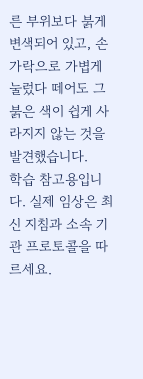른 부위보다 붉게 변색되어 있고, 손가락으로 가볍게 눌렀다 떼어도 그 붉은 색이 쉽게 사라지지 않는 것을 발견했습니다.
학습 참고용입니다. 실제 임상은 최신 지침과 소속 기관 프로토콜을 따르세요.